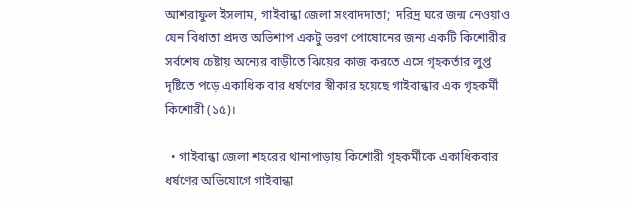আশরাফুল ইসলাম, গাইবান্ধা জেলা সংবাদদাতা;  দরিদ্র ঘরে জন্ম নেওয়াও যেন বিধাতা প্রদত্ত অভিশাপ একটু ভরণ পোষোনের জন্য একটি কিশোরীর সর্বশেষ চেষ্টায় অন্যের বাড়ীতে ঝিয়ের কাজ করতে এসে গৃহকর্তার লুপ্ত দৃষ্টিতে পড়ে একাধিক বার ধর্ষণের স্বীকার হয়েছে গাইবান্ধার এক গৃহকর্মী কিশোরী (১৫)।

  • গাইবান্ধা জেলা শহরের থানাপাড়ায় কিশোরী গৃহকর্মীকে একাধিকবার ধর্ষণের অভিযোগে গাইবান্ধা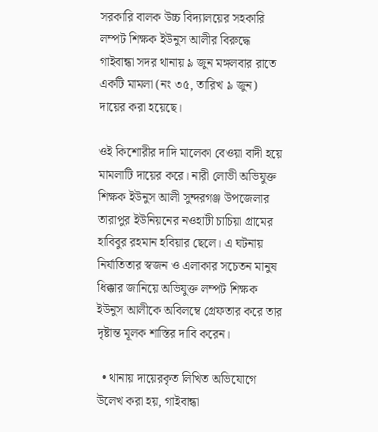সরকারি বালক উচ্চ বিদ্যালয়ের সহকারি লম্পট শিক্ষক ইউনুস আলীর বিরুদ্ধে গাইবান্ধা সদর থানায় ৯ জুন মঙ্গলবার রাতে একটি মামলা (নং ৩৫, তারিখ ৯ জুন) দায়ের করা হয়েছে।

ওই কিশোরীর দাদি মালেকা বেওয়া বাদী হয়ে মামলাটি দায়ের করে। নারী লোভী অভিযুক্ত শিক্ষক ইউনুস আলী সুন্দরগঞ্জ উপজেলার তারাপুর ইউনিয়নের নওহাটী চাচিয়া গ্রামের হাবিবুর রহমান হবিয়ার ছেলে। এ ঘটনায় নির্যাতিতার স্বজন ও এলাকার সচেতন মানুষ ধিক্কার জানিয়ে অভিযুক্ত লম্পট শিক্ষক ইউনুস আলীকে অবিলম্বে গ্রেফতার করে তার দৃষ্টান্ত মূলক শাস্তির দাবি করেন।

  • থানায় দায়েরকৃত লিখিত অভিযোগে উলেখ করা হয়, গাইবান্ধা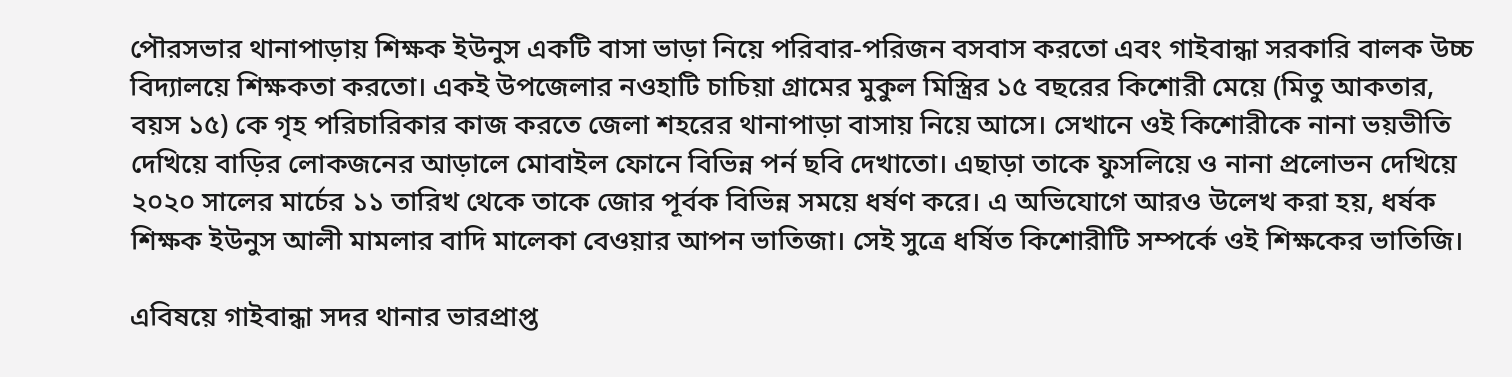পৌরসভার থানাপাড়ায় শিক্ষক ইউনুস একটি বাসা ভাড়া নিয়ে পরিবার-পরিজন বসবাস করতো এবং গাইবান্ধা সরকারি বালক উচ্চ বিদ্যালয়ে শিক্ষকতা করতো। একই উপজেলার নওহাটি চাচিয়া গ্রামের মুকুল মিস্ত্রির ১৫ বছরের কিশোরী মেয়ে (মিতু আকতার, বয়স ১৫) কে গৃহ পরিচারিকার কাজ করতে জেলা শহরের থানাপাড়া বাসায় নিয়ে আসে। সেখানে ওই কিশোরীকে নানা ভয়ভীতি দেখিয়ে বাড়ির লোকজনের আড়ালে মোবাইল ফোনে বিভিন্ন পর্ন ছবি দেখাতো। এছাড়া তাকে ফুসলিয়ে ও নানা প্রলোভন দেখিয়ে ২০২০ সালের মার্চের ১১ তারিখ থেকে তাকে জোর পূর্বক বিভিন্ন সময়ে ধর্ষণ করে। এ অভিযোগে আরও উলেখ করা হয়, ধর্ষক শিক্ষক ইউনুস আলী মামলার বাদি মালেকা বেওয়ার আপন ভাতিজা। সেই সুত্রে ধর্ষিত কিশোরীটি সম্পর্কে ওই শিক্ষকের ভাতিজি।

এবিষয়ে গাইবান্ধা সদর থানার ভারপ্রাপ্ত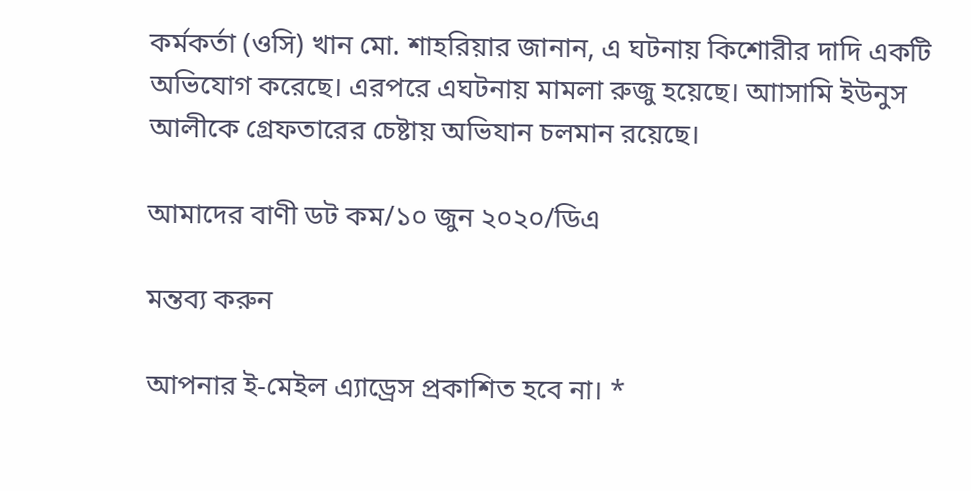কর্মকর্তা (ওসি) খান মো. শাহরিয়ার জানান, এ ঘটনায় কিশোরীর দাদি একটি অভিযোগ করেছে। এরপরে এঘটনায় মামলা রুজু হয়েছে। আাসামি ইউনুস আলীকে গ্রেফতারের চেষ্টায় অভিযান চলমান রয়েছে।

আমাদের বাণী ডট কম/১০ জুন ২০২০/ডিএ

মন্তব্য করুন

আপনার ই-মেইল এ্যাড্রেস প্রকাশিত হবে না। *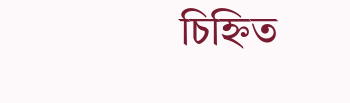চিহ্নিত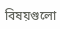বিষয়গুলো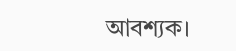আবশ্যক।